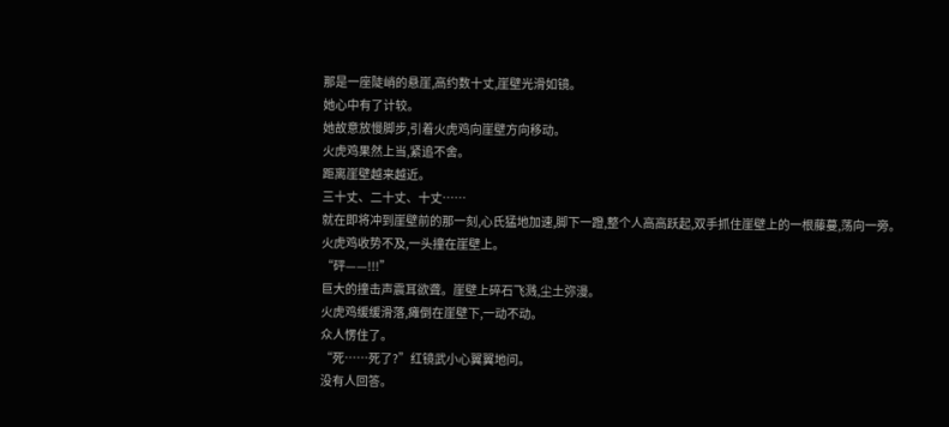那是一座陡峭的悬崖,高约数十丈,崖壁光滑如镜。
她心中有了计较。
她故意放慢脚步,引着火虎鸡向崖壁方向移动。
火虎鸡果然上当,紧追不舍。
距离崖壁越来越近。
三十丈、二十丈、十丈……
就在即将冲到崖壁前的那一刻,心氏猛地加速,脚下一蹬,整个人高高跃起,双手抓住崖壁上的一根藤蔓,荡向一旁。
火虎鸡收势不及,一头撞在崖壁上。
“砰——!!!”
巨大的撞击声震耳欲聋。崖壁上碎石飞溅,尘土弥漫。
火虎鸡缓缓滑落,瘫倒在崖壁下,一动不动。
众人愣住了。
“死……死了?”红镜武小心翼翼地问。
没有人回答。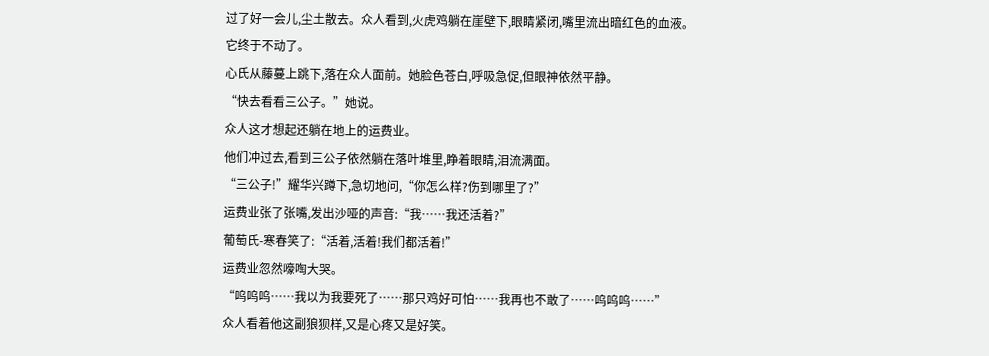过了好一会儿,尘土散去。众人看到,火虎鸡躺在崖壁下,眼睛紧闭,嘴里流出暗红色的血液。
它终于不动了。
心氏从藤蔓上跳下,落在众人面前。她脸色苍白,呼吸急促,但眼神依然平静。
“快去看看三公子。”她说。
众人这才想起还躺在地上的运费业。
他们冲过去,看到三公子依然躺在落叶堆里,睁着眼睛,泪流满面。
“三公子!”耀华兴蹲下,急切地问,“你怎么样?伤到哪里了?”
运费业张了张嘴,发出沙哑的声音:“我……我还活着?”
葡萄氏-寒春笑了:“活着,活着!我们都活着!”
运费业忽然嚎啕大哭。
“呜呜呜……我以为我要死了……那只鸡好可怕……我再也不敢了……呜呜呜……”
众人看着他这副狼狈样,又是心疼又是好笑。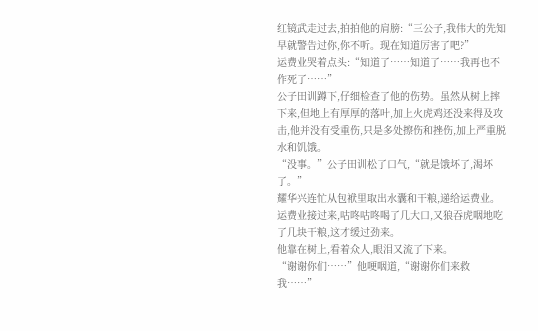红镜武走过去,拍拍他的肩膀:“三公子,我伟大的先知早就警告过你,你不听。现在知道厉害了吧?”
运费业哭着点头:“知道了……知道了……我再也不作死了……”
公子田训蹲下,仔细检查了他的伤势。虽然从树上摔下来,但地上有厚厚的落叶,加上火虎鸡还没来得及攻击,他并没有受重伤,只是多处擦伤和挫伤,加上严重脱水和饥饿。
“没事。”公子田训松了口气,“就是饿坏了,渴坏了。”
耀华兴连忙从包袱里取出水囊和干粮,递给运费业。运费业接过来,咕咚咕咚喝了几大口,又狼吞虎咽地吃了几块干粮,这才缓过劲来。
他靠在树上,看着众人,眼泪又流了下来。
“谢谢你们……”他哽咽道,“谢谢你们来救我……”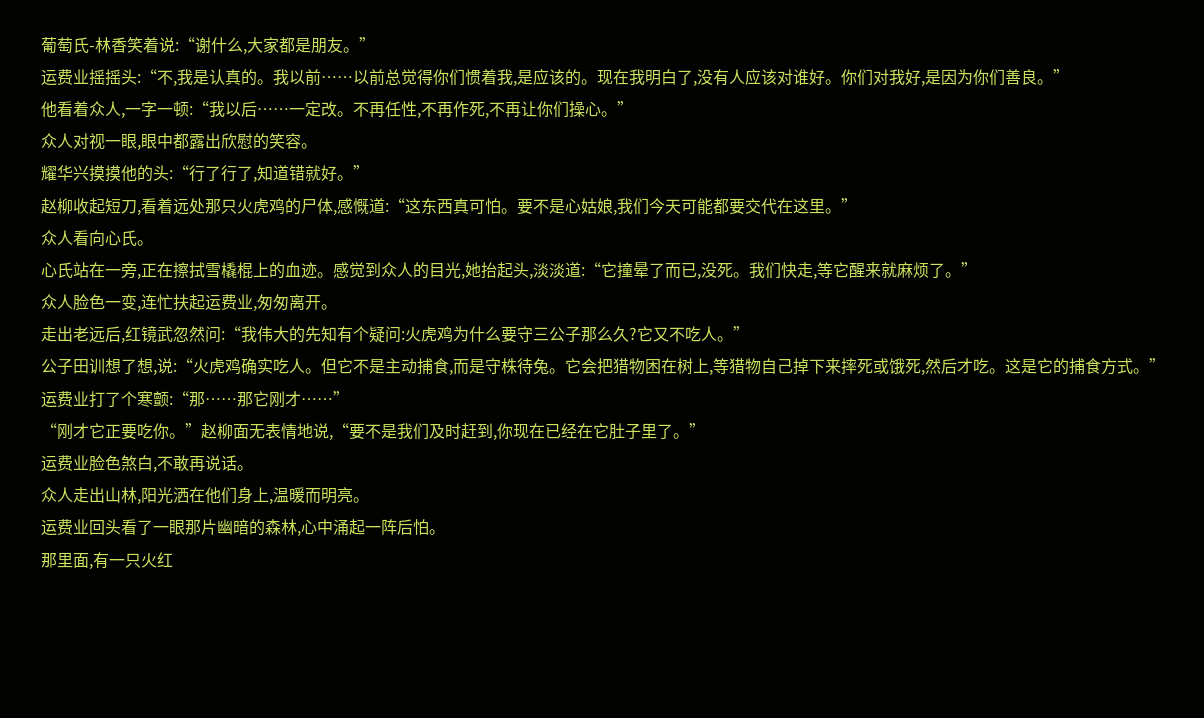葡萄氏-林香笑着说:“谢什么,大家都是朋友。”
运费业摇摇头:“不,我是认真的。我以前……以前总觉得你们惯着我,是应该的。现在我明白了,没有人应该对谁好。你们对我好,是因为你们善良。”
他看着众人,一字一顿:“我以后……一定改。不再任性,不再作死,不再让你们操心。”
众人对视一眼,眼中都露出欣慰的笑容。
耀华兴摸摸他的头:“行了行了,知道错就好。”
赵柳收起短刀,看着远处那只火虎鸡的尸体,感慨道:“这东西真可怕。要不是心姑娘,我们今天可能都要交代在这里。”
众人看向心氏。
心氏站在一旁,正在擦拭雪橇棍上的血迹。感觉到众人的目光,她抬起头,淡淡道:“它撞晕了而已,没死。我们快走,等它醒来就麻烦了。”
众人脸色一变,连忙扶起运费业,匆匆离开。
走出老远后,红镜武忽然问:“我伟大的先知有个疑问:火虎鸡为什么要守三公子那么久?它又不吃人。”
公子田训想了想,说:“火虎鸡确实吃人。但它不是主动捕食,而是守株待兔。它会把猎物困在树上,等猎物自己掉下来摔死或饿死,然后才吃。这是它的捕食方式。”
运费业打了个寒颤:“那……那它刚才……”
“刚才它正要吃你。”赵柳面无表情地说,“要不是我们及时赶到,你现在已经在它肚子里了。”
运费业脸色煞白,不敢再说话。
众人走出山林,阳光洒在他们身上,温暖而明亮。
运费业回头看了一眼那片幽暗的森林,心中涌起一阵后怕。
那里面,有一只火红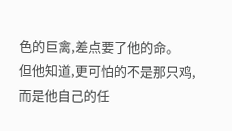色的巨禽,差点要了他的命。
但他知道,更可怕的不是那只鸡,而是他自己的任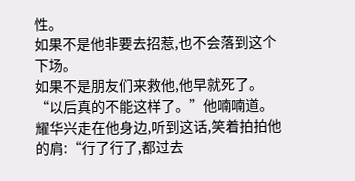性。
如果不是他非要去招惹,也不会落到这个下场。
如果不是朋友们来救他,他早就死了。
“以后真的不能这样了。”他喃喃道。
耀华兴走在他身边,听到这话,笑着拍拍他的肩:“行了行了,都过去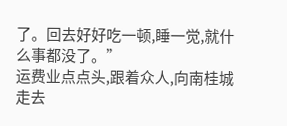了。回去好好吃一顿,睡一觉,就什么事都没了。”
运费业点点头,跟着众人,向南桂城走去